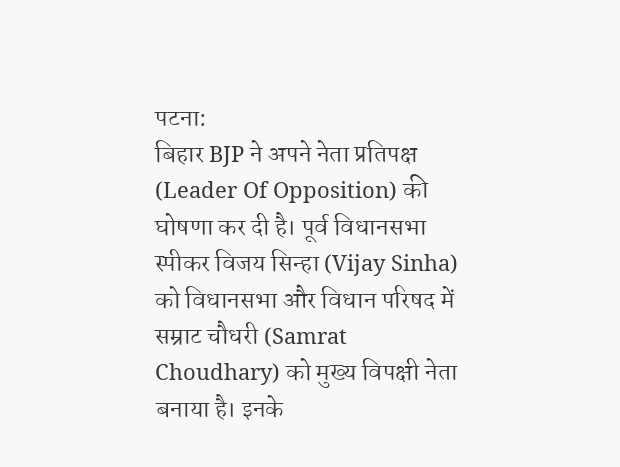पटना:
बिहार BJP ने अपने नेता प्रतिपक्ष (Leader Of Opposition) की घोषणा कर दी है। पूर्व विधानसभा स्पीकर विजय सिन्हा (Vijay Sinha) को विधानसभा और विधान परिषद में सम्राट चौधरी (Samrat Choudhary) को मुख्य विपक्षी नेता बनाया है। इनके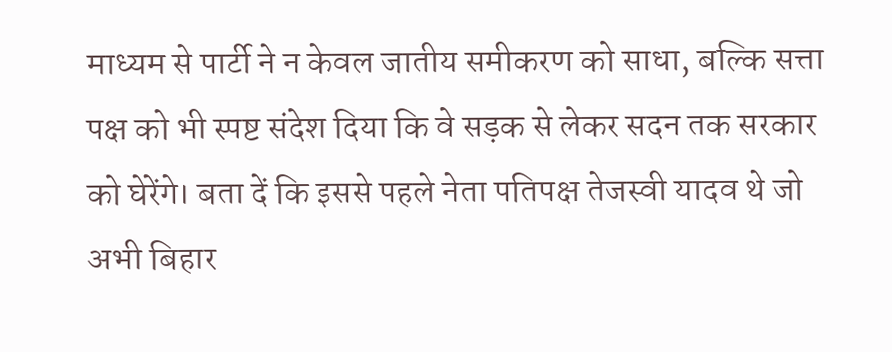माध्यम से पार्टी ने न केवल जातीय समीकरण को साधा, बल्कि सत्ता पक्ष को भी स्पष्ट संदेश दिया कि वे सड़क से लेकर सदन तक सरकार को घेरेंगे। बता दें कि इससे पहले नेता पतिपक्ष तेजस्वी यादव थे जो अभी बिहार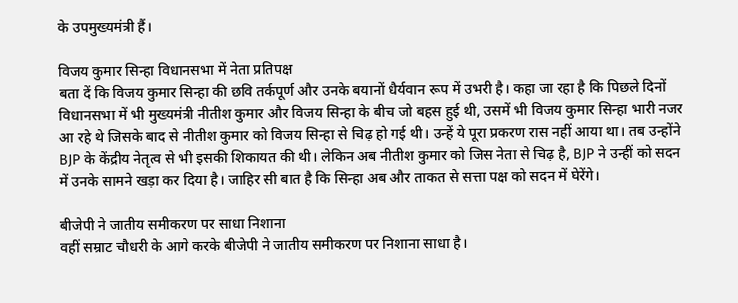के उपमुख्यमंत्री हैं।

विजय कुमार सिन्हा विधानसभा में नेता प्रतिपक्ष
बता दें कि विजय कुमार सिन्हा की छवि तर्कपूर्ण और उनके बयानों धैर्यवान रूप में उभरी है। कहा जा रहा है कि पिछले दिनों विधानसभा में भी मुख्यमंत्री नीतीश कुमार और विजय सिन्हा के बीच जो बहस हुई थी, उसमें भी विजय कुमार सिन्हा भारी नजर आ रहे थे जिसके बाद से नीतीश कुमार को विजय सिन्हा से चिढ़ हो गई थी। उन्हें ये पूरा प्रकरण रास नहीं आया था। तब उन्होंने BJP के केंद्रीय नेतृत्व से भी इसकी शिकायत की थी। लेकिन अब नीतीश कुमार को जिस नेता से चिढ़ है, BJP ने उन्हीं को सदन में उनके सामने खड़ा कर दिया है। जाहिर सी बात है कि सिन्हा अब और ताकत से सत्ता पक्ष को सदन में घेरेंगे।

बीजेपी ने जातीय समीकरण पर साधा निशाना
वहीं सम्राट चौधरी के आगे करके बीजेपी ने जातीय समीकरण पर निशाना साधा है।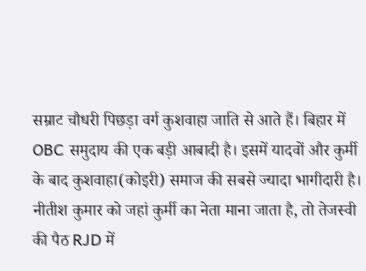सम्राट चौधरी पिछड़ा वर्ग कुशवाहा जाति से आते हैं। बिहार में OBC समुदाय की एक बड़ी आबादी है। इसमें यादवों और कुर्मी के बाद कुशवाहा(कोइरी) समाज की सबसे ज्यादा भागीदारी है। नीतीश कुमार को जहां कुर्मी का नेता माना जाता है, तो तेजस्वी की पैठ RJD में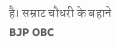है। सम्राट चौधरी के बहाने BJP OBC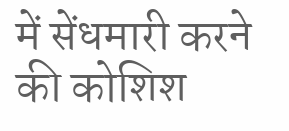में सेंधमारी करने की कोशिश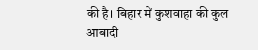की है। बिहार में कुशवाहा की कुल आबादी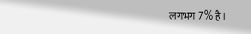लगभग 7% है।